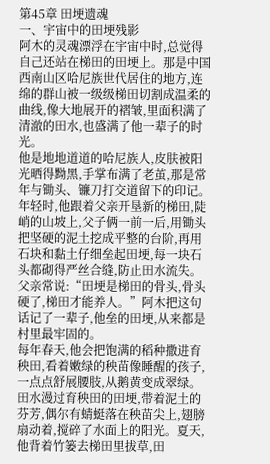第45章 田埂遗魂
一、宇宙中的田埂残影
阿木的灵魂漂浮在宇宙中时,总觉得自己还站在梯田的田埂上。那是中国西南山区哈尼族世代居住的地方,连绵的群山被一级级梯田切割成温柔的曲线,像大地展开的褶皱,里面积满了清澈的田水,也盛满了他一辈子的时光。
他是地地道道的哈尼族人,皮肤被阳光晒得黝黑,手掌布满了老茧,那是常年与锄头、镰刀打交道留下的印记。年轻时,他跟着父亲开垦新的梯田,陡峭的山坡上,父子俩一前一后,用锄头把坚硬的泥土挖成平整的台阶,再用石块和黏土仔细垒起田埂,每一块石头都砌得严丝合缝,防止田水流失。父亲常说:“田埂是梯田的骨头,骨头硬了,梯田才能养人。”阿木把这句话记了一辈子,他垒的田埂,从来都是村里最牢固的。
每年春天,他会把饱满的稻种撒进育秧田,看着嫩绿的秧苗像睡醒的孩子,一点点舒展腰肢,从鹅黄变成翠绿。田水漫过育秧田的田埂,带着泥土的芬芳,偶尔有蜻蜓落在秧苗尖上,翅膀扇动着,搅碎了水面上的阳光。夏天,他背着竹篓去梯田里拔草,田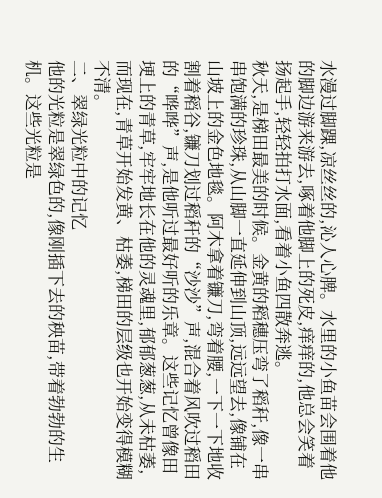水漫过脚踝,凉丝丝的,沁人心脾。水里的小鱼苗会围着他的脚边游来游去,啄着他脚上的死皮,痒痒的,他总会笑着扬起手,轻轻拍打水面,看着小鱼四散奔逃。
秋天,是梯田最美的时候。金黄的稻穗压弯了稻秆,像一串串饱满的珍珠,从山脚一直延伸到山顶,远远望去,像铺在山坡上的金色地毯。阿木拿着镰刀,弯着腰,一下一下地收割着稻谷,镰刀划过稻秆的“沙沙”声,混合着风吹过稻田的“哗哗”声,是他听过最好听的乐章。这些记忆曾像田埂上的青草,牢牢地长在他的灵魂里,郁郁葱葱,从未枯萎,而现在,青草开始发黄、枯萎,梯田的层级也开始变得模糊不清。
二、翠绿光粒中的记忆
他的光粒是翠绿色的,像刚插下去的秧苗,带着勃勃的生机。这些光粒是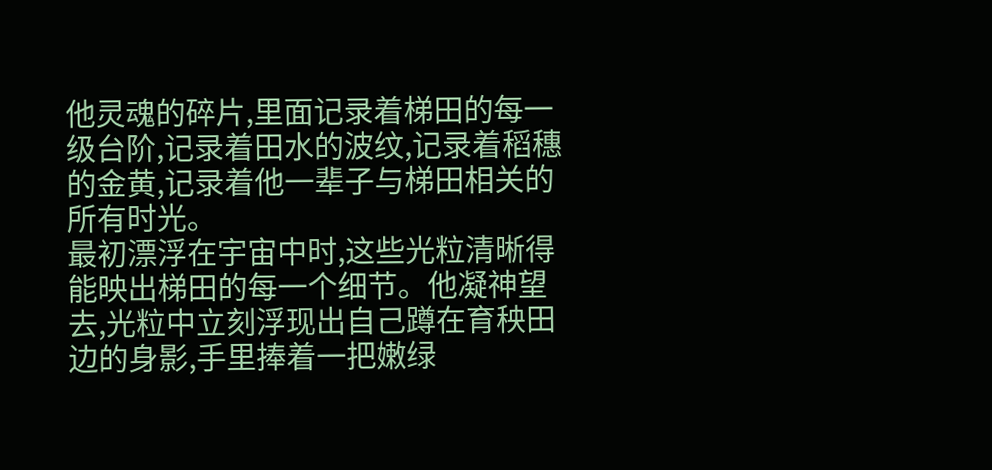他灵魂的碎片,里面记录着梯田的每一级台阶,记录着田水的波纹,记录着稻穗的金黄,记录着他一辈子与梯田相关的所有时光。
最初漂浮在宇宙中时,这些光粒清晰得能映出梯田的每一个细节。他凝神望去,光粒中立刻浮现出自己蹲在育秧田边的身影,手里捧着一把嫩绿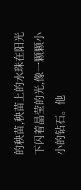的秧苗,秧苗上的水珠在阳光下闪着晶莹的光,像一颗颗小小的钻石。他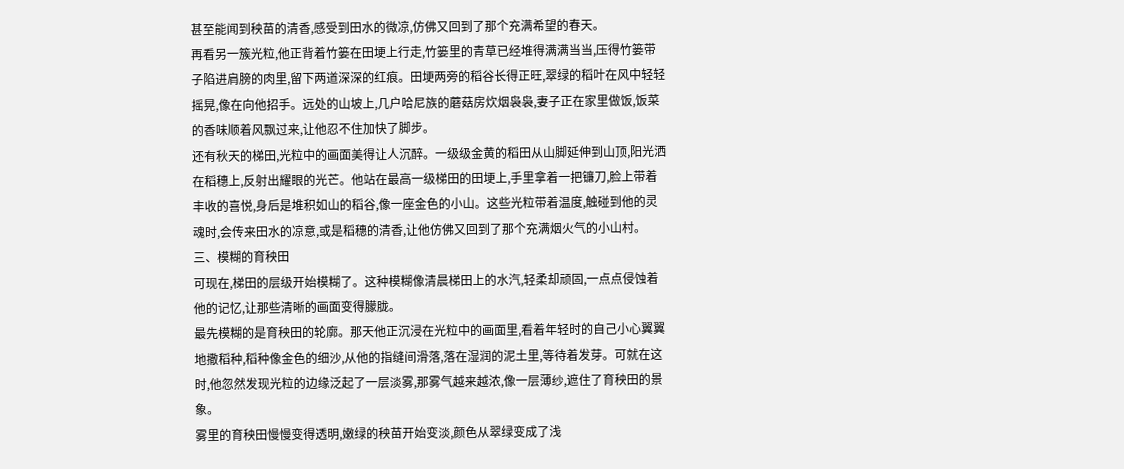甚至能闻到秧苗的清香,感受到田水的微凉,仿佛又回到了那个充满希望的春天。
再看另一簇光粒,他正背着竹篓在田埂上行走,竹篓里的青草已经堆得满满当当,压得竹篓带子陷进肩膀的肉里,留下两道深深的红痕。田埂两旁的稻谷长得正旺,翠绿的稻叶在风中轻轻摇晃,像在向他招手。远处的山坡上,几户哈尼族的蘑菇房炊烟袅袅,妻子正在家里做饭,饭菜的香味顺着风飘过来,让他忍不住加快了脚步。
还有秋天的梯田,光粒中的画面美得让人沉醉。一级级金黄的稻田从山脚延伸到山顶,阳光洒在稻穗上,反射出耀眼的光芒。他站在最高一级梯田的田埂上,手里拿着一把镰刀,脸上带着丰收的喜悦,身后是堆积如山的稻谷,像一座金色的小山。这些光粒带着温度,触碰到他的灵魂时,会传来田水的凉意,或是稻穗的清香,让他仿佛又回到了那个充满烟火气的小山村。
三、模糊的育秧田
可现在,梯田的层级开始模糊了。这种模糊像清晨梯田上的水汽,轻柔却顽固,一点点侵蚀着他的记忆,让那些清晰的画面变得朦胧。
最先模糊的是育秧田的轮廓。那天他正沉浸在光粒中的画面里,看着年轻时的自己小心翼翼地撒稻种,稻种像金色的细沙,从他的指缝间滑落,落在湿润的泥土里,等待着发芽。可就在这时,他忽然发现光粒的边缘泛起了一层淡雾,那雾气越来越浓,像一层薄纱,遮住了育秧田的景象。
雾里的育秧田慢慢变得透明,嫩绿的秧苗开始变淡,颜色从翠绿变成了浅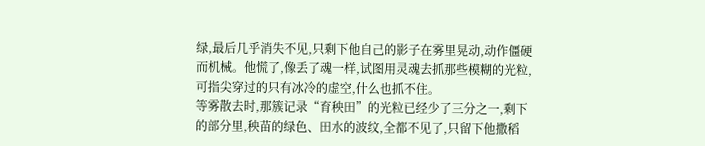绿,最后几乎消失不见,只剩下他自己的影子在雾里晃动,动作僵硬而机械。他慌了,像丢了魂一样,试图用灵魂去抓那些模糊的光粒,可指尖穿过的只有冰冷的虚空,什么也抓不住。
等雾散去时,那簇记录“育秧田”的光粒已经少了三分之一,剩下的部分里,秧苗的绿色、田水的波纹,全都不见了,只留下他撒稻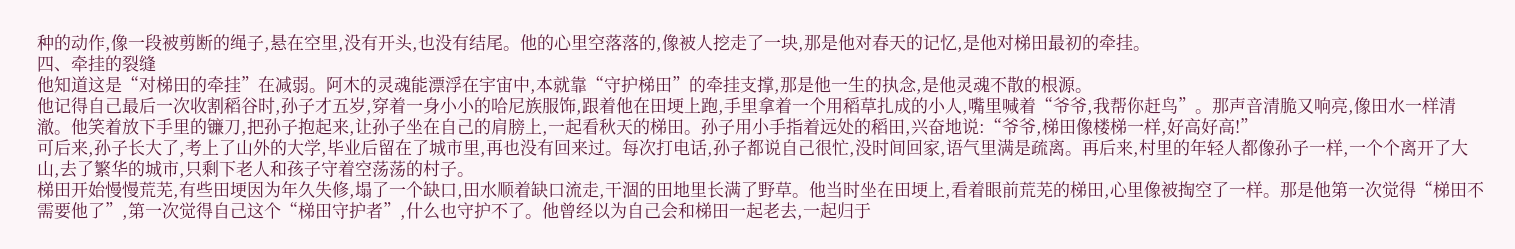种的动作,像一段被剪断的绳子,悬在空里,没有开头,也没有结尾。他的心里空落落的,像被人挖走了一块,那是他对春天的记忆,是他对梯田最初的牵挂。
四、牵挂的裂缝
他知道这是“对梯田的牵挂”在减弱。阿木的灵魂能漂浮在宇宙中,本就靠“守护梯田”的牵挂支撑,那是他一生的执念,是他灵魂不散的根源。
他记得自己最后一次收割稻谷时,孙子才五岁,穿着一身小小的哈尼族服饰,跟着他在田埂上跑,手里拿着一个用稻草扎成的小人,嘴里喊着“爷爷,我帮你赶鸟”。那声音清脆又响亮,像田水一样清澈。他笑着放下手里的镰刀,把孙子抱起来,让孙子坐在自己的肩膀上,一起看秋天的梯田。孙子用小手指着远处的稻田,兴奋地说:“爷爷,梯田像楼梯一样,好高好高!”
可后来,孙子长大了,考上了山外的大学,毕业后留在了城市里,再也没有回来过。每次打电话,孙子都说自己很忙,没时间回家,语气里满是疏离。再后来,村里的年轻人都像孙子一样,一个个离开了大山,去了繁华的城市,只剩下老人和孩子守着空荡荡的村子。
梯田开始慢慢荒芜,有些田埂因为年久失修,塌了一个缺口,田水顺着缺口流走,干涸的田地里长满了野草。他当时坐在田埂上,看着眼前荒芜的梯田,心里像被掏空了一样。那是他第一次觉得“梯田不需要他了”,第一次觉得自己这个“梯田守护者”,什么也守护不了。他曾经以为自己会和梯田一起老去,一起归于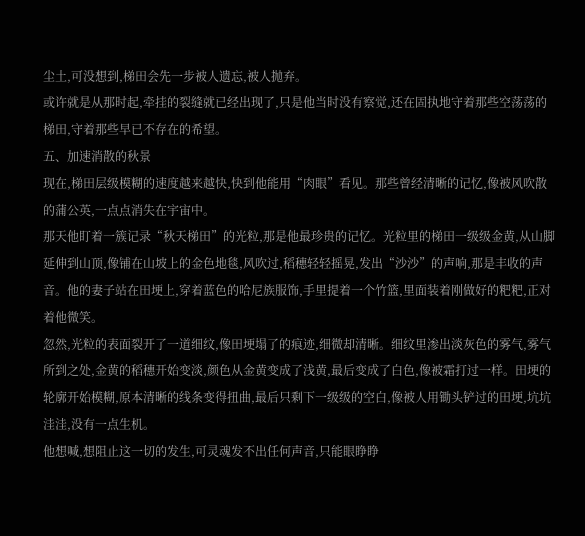尘土,可没想到,梯田会先一步被人遗忘,被人抛弃。
或许就是从那时起,牵挂的裂缝就已经出现了,只是他当时没有察觉,还在固执地守着那些空荡荡的梯田,守着那些早已不存在的希望。
五、加速消散的秋景
现在,梯田层级模糊的速度越来越快,快到他能用“肉眼”看见。那些曾经清晰的记忆,像被风吹散的蒲公英,一点点消失在宇宙中。
那天他盯着一簇记录“秋天梯田”的光粒,那是他最珍贵的记忆。光粒里的梯田一级级金黄,从山脚延伸到山顶,像铺在山坡上的金色地毯,风吹过,稻穗轻轻摇晃,发出“沙沙”的声响,那是丰收的声音。他的妻子站在田埂上,穿着蓝色的哈尼族服饰,手里提着一个竹篮,里面装着刚做好的粑粑,正对着他微笑。
忽然,光粒的表面裂开了一道细纹,像田埂塌了的痕迹,细微却清晰。细纹里渗出淡灰色的雾气,雾气所到之处,金黄的稻穗开始变淡,颜色从金黄变成了浅黄,最后变成了白色,像被霜打过一样。田埂的轮廓开始模糊,原本清晰的线条变得扭曲,最后只剩下一级级的空白,像被人用锄头铲过的田埂,坑坑洼洼,没有一点生机。
他想喊,想阻止这一切的发生,可灵魂发不出任何声音,只能眼睁睁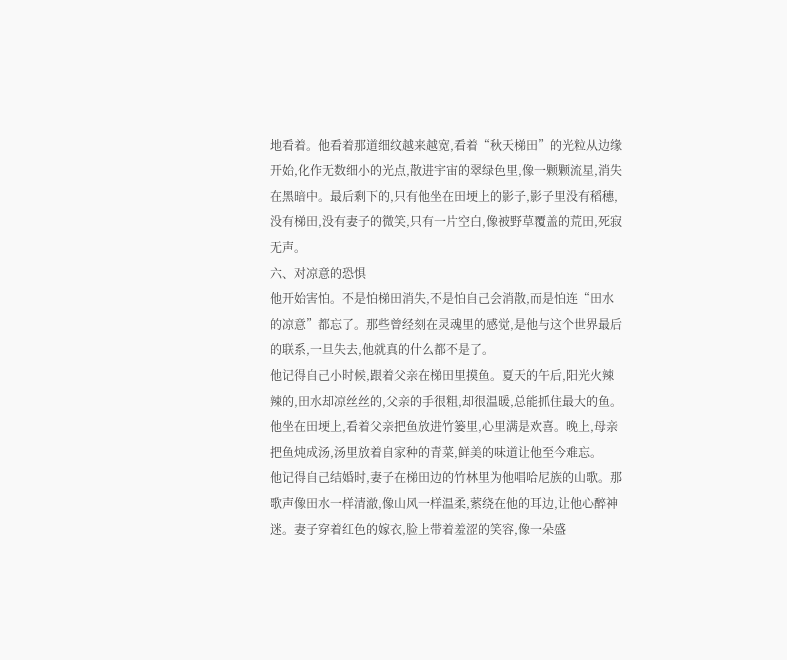地看着。他看着那道细纹越来越宽,看着“秋天梯田”的光粒从边缘开始,化作无数细小的光点,散进宇宙的翠绿色里,像一颗颗流星,消失在黑暗中。最后剩下的,只有他坐在田埂上的影子,影子里没有稻穗,没有梯田,没有妻子的微笑,只有一片空白,像被野草覆盖的荒田,死寂无声。
六、对凉意的恐惧
他开始害怕。不是怕梯田消失,不是怕自己会消散,而是怕连“田水的凉意”都忘了。那些曾经刻在灵魂里的感觉,是他与这个世界最后的联系,一旦失去,他就真的什么都不是了。
他记得自己小时候,跟着父亲在梯田里摸鱼。夏天的午后,阳光火辣辣的,田水却凉丝丝的,父亲的手很粗,却很温暖,总能抓住最大的鱼。他坐在田埂上,看着父亲把鱼放进竹篓里,心里满是欢喜。晚上,母亲把鱼炖成汤,汤里放着自家种的青菜,鲜美的味道让他至今难忘。
他记得自己结婚时,妻子在梯田边的竹林里为他唱哈尼族的山歌。那歌声像田水一样清澈,像山风一样温柔,萦绕在他的耳边,让他心醉神迷。妻子穿着红色的嫁衣,脸上带着羞涩的笑容,像一朵盛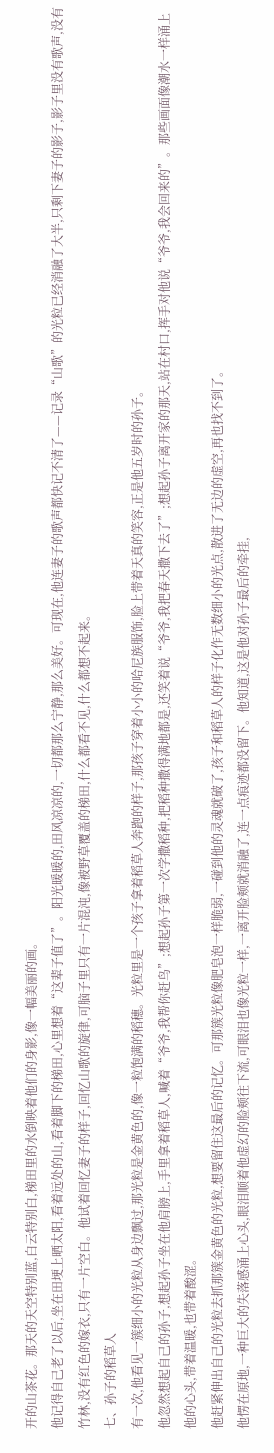开的山茶花。那天的天空特别蓝,白云特别白,梯田里的水倒映着他们的身影,像一幅美丽的画。
他记得自己老了以后,坐在田埂上晒太阳,看着远处的山,看着脚下的梯田,心里想着“这辈子值了”。阳光暖暖的,田风凉凉的,一切都那么宁静,那么美好。可现在,他连妻子的歌声都快记不清了——记录“山歌”的光粒已经消融了大半,只剩下妻子的影子,影子里没有歌声,没有竹林,没有红色的嫁衣,只有一片空白。他试着回忆妻子的样子,回忆山歌的旋律,可脑子里只有一片混沌,像被野草覆盖的梯田,什么都看不见,什么都想不起来。
七、孙子的稻草人
有一次,他看见一簇细小的光粒从身边飘过,那光粒是金黄色的,像一粒饱满的稻穗。光粒里是一个孩子拿着稻草人奔跑的样子,那孩子穿着小小的哈尼族服饰,脸上带着天真的笑容,正是他五岁时的孙子。
他忽然想起自己的孙子,想起孙子坐在他肩膀上,手里拿着稻草人,喊着“爷爷,我帮你赶鸟”;想起孙子第一次学撒稻种,把稻种撒得满地都是,还笑着说“爷爷,我把春天撒下去了”;想起孙子离开家的那天,站在村口,挥手对他说“爷爷,我会回来的”。那些画面像潮水一样涌上他的心头,带着温暖,也带着酸涩。
他赶紧伸出自己的光粒去抓那簇金黄色的光粒,想要留住这最后的记忆。可那簇光粒像肥皂泡一样脆弱,一碰到他的灵魂就破了,孩子和稻草人的样子化作无数细小的光点,散进了无边的虚空,再也找不到了。
他愣在原地,一种巨大的失落感涌上心头,眼泪顺着他虚幻的脸颊往下流,可眼泪也像光粒一样,一离开脸颊就消融了,连一点痕迹都没留下。他知道,这是他对孙子最后的牵挂,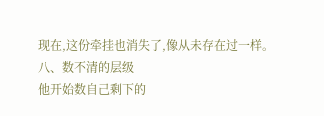现在,这份牵挂也消失了,像从未存在过一样。
八、数不清的层级
他开始数自己剩下的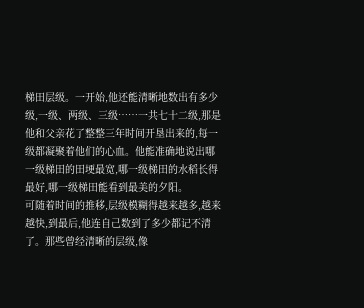梯田层级。一开始,他还能清晰地数出有多少级,一级、两级、三级……一共七十二级,那是他和父亲花了整整三年时间开垦出来的,每一级都凝聚着他们的心血。他能准确地说出哪一级梯田的田埂最宽,哪一级梯田的水稻长得最好,哪一级梯田能看到最美的夕阳。
可随着时间的推移,层级模糊得越来越多,越来越快,到最后,他连自己数到了多少都记不清了。那些曾经清晰的层级,像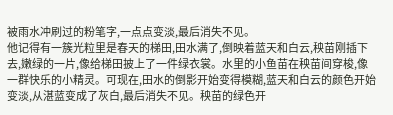被雨水冲刷过的粉笔字,一点点变淡,最后消失不见。
他记得有一簇光粒里是春天的梯田,田水满了,倒映着蓝天和白云,秧苗刚插下去,嫩绿的一片,像给梯田披上了一件绿衣裳。水里的小鱼苗在秧苗间穿梭,像一群快乐的小精灵。可现在,田水的倒影开始变得模糊,蓝天和白云的颜色开始变淡,从湛蓝变成了灰白,最后消失不见。秧苗的绿色开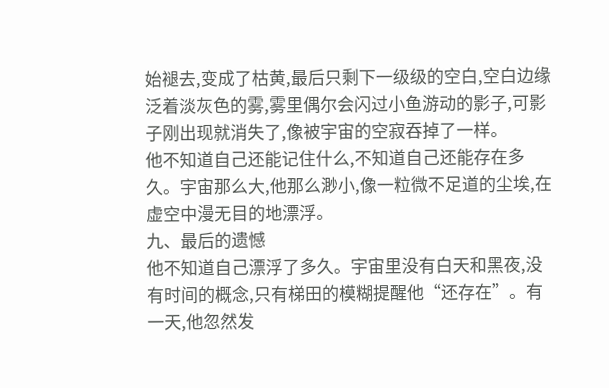始褪去,变成了枯黄,最后只剩下一级级的空白,空白边缘泛着淡灰色的雾,雾里偶尔会闪过小鱼游动的影子,可影子刚出现就消失了,像被宇宙的空寂吞掉了一样。
他不知道自己还能记住什么,不知道自己还能存在多久。宇宙那么大,他那么渺小,像一粒微不足道的尘埃,在虚空中漫无目的地漂浮。
九、最后的遗憾
他不知道自己漂浮了多久。宇宙里没有白天和黑夜,没有时间的概念,只有梯田的模糊提醒他“还存在”。有一天,他忽然发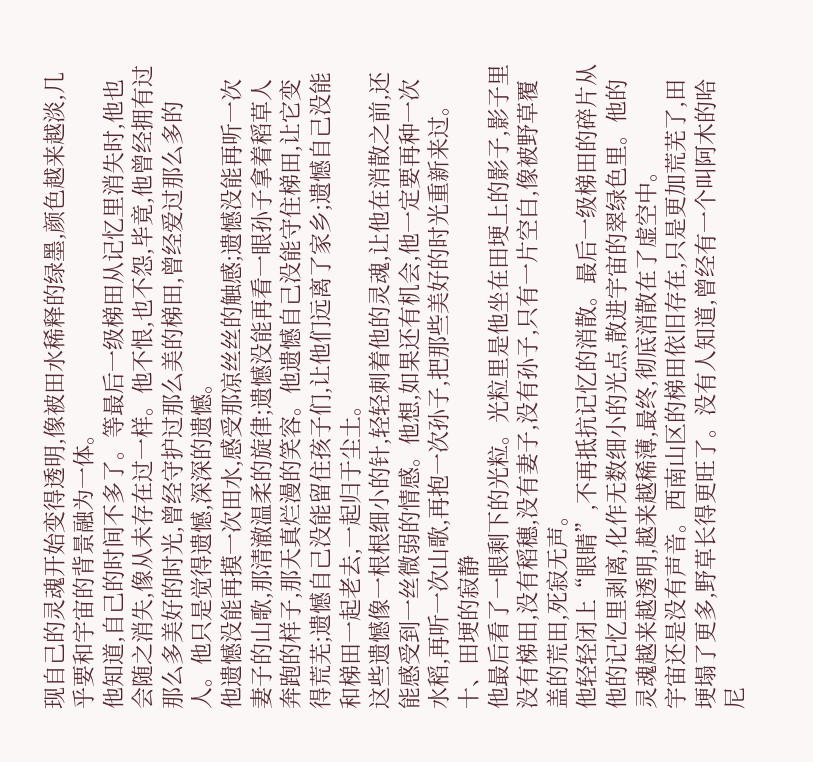现自己的灵魂开始变得透明,像被田水稀释的绿墨,颜色越来越淡,几乎要和宇宙的背景融为一体。
他知道,自己的时间不多了。等最后一级梯田从记忆里消失时,他也会随之消失,像从未存在过一样。他不恨,也不怨,毕竟,他曾经拥有过那么多美好的时光,曾经守护过那么美的梯田,曾经爱过那么多的人。他只是觉得遗憾,深深的遗憾。
他遗憾没能再摸一次田水,感受那凉丝丝的触感;遗憾没能再听一次妻子的山歌,那清澈温柔的旋律;遗憾没能再看一眼孙子拿着稻草人奔跑的样子,那天真烂漫的笑容。他遗憾自己没能守住梯田,让它变得荒芜;遗憾自己没能留住孩子们,让他们远离了家乡;遗憾自己没能和梯田一起老去,一起归于尘土。
这些遗憾像一根根细小的针,轻轻刺着他的灵魂,让他在消散之前,还能感受到一丝微弱的情感。他想,如果还有机会,他一定要再种一次水稻,再听一次山歌,再抱一次孙子,把那些美好的时光重新来过。
十、田埂的寂静
他最后看了一眼剩下的光粒。光粒里是他坐在田埂上的影子,影子里没有梯田,没有稻穗,没有妻子,没有孙子,只有一片空白,像被野草覆盖的荒田,死寂无声。
他轻轻闭上“眼睛”,不再抵抗记忆的消散。最后一级梯田的碎片从他的记忆里剥离,化作无数细小的光点,散进宇宙的翠绿色里。他的灵魂越来越透明,越来越稀薄,最终,彻底消散在了虚空中。
宇宙还是没有声音。西南山区的梯田依旧存在,只是更加荒芜了,田埂塌了更多,野草长得更旺了。没有人知道,曾经有一个叫阿木的哈尼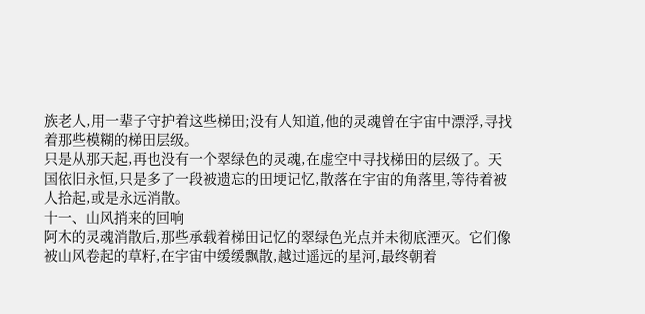族老人,用一辈子守护着这些梯田;没有人知道,他的灵魂曾在宇宙中漂浮,寻找着那些模糊的梯田层级。
只是从那天起,再也没有一个翠绿色的灵魂,在虚空中寻找梯田的层级了。天国依旧永恒,只是多了一段被遗忘的田埂记忆,散落在宇宙的角落里,等待着被人拾起,或是永远消散。
十一、山风捎来的回响
阿木的灵魂消散后,那些承载着梯田记忆的翠绿色光点并未彻底湮灭。它们像被山风卷起的草籽,在宇宙中缓缓飘散,越过遥远的星河,最终朝着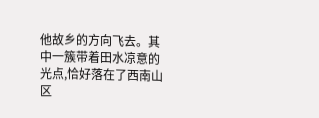他故乡的方向飞去。其中一簇带着田水凉意的光点,恰好落在了西南山区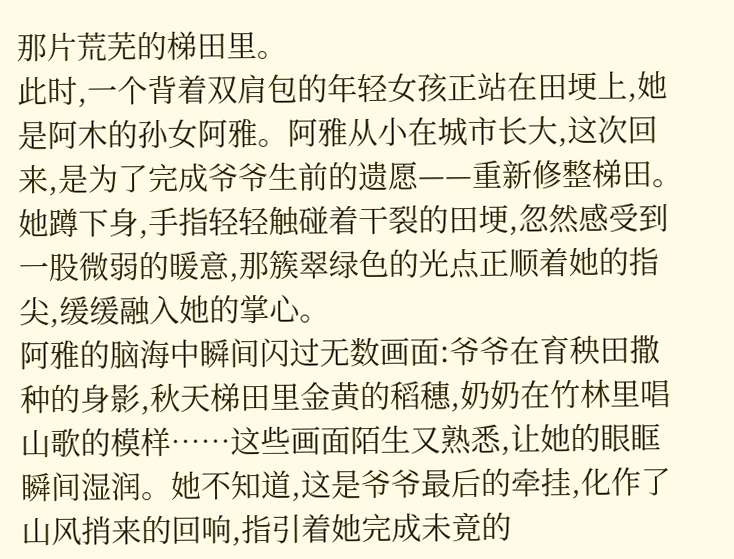那片荒芜的梯田里。
此时,一个背着双肩包的年轻女孩正站在田埂上,她是阿木的孙女阿雅。阿雅从小在城市长大,这次回来,是为了完成爷爷生前的遗愿——重新修整梯田。她蹲下身,手指轻轻触碰着干裂的田埂,忽然感受到一股微弱的暖意,那簇翠绿色的光点正顺着她的指尖,缓缓融入她的掌心。
阿雅的脑海中瞬间闪过无数画面:爷爷在育秧田撒种的身影,秋天梯田里金黄的稻穗,奶奶在竹林里唱山歌的模样……这些画面陌生又熟悉,让她的眼眶瞬间湿润。她不知道,这是爷爷最后的牵挂,化作了山风捎来的回响,指引着她完成未竟的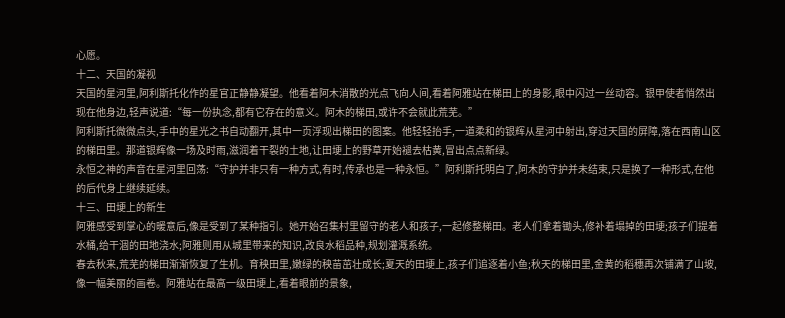心愿。
十二、天国的凝视
天国的星河里,阿利斯托化作的星官正静静凝望。他看着阿木消散的光点飞向人间,看着阿雅站在梯田上的身影,眼中闪过一丝动容。银甲使者悄然出现在他身边,轻声说道:“每一份执念,都有它存在的意义。阿木的梯田,或许不会就此荒芜。”
阿利斯托微微点头,手中的星光之书自动翻开,其中一页浮现出梯田的图案。他轻轻抬手,一道柔和的银辉从星河中射出,穿过天国的屏障,落在西南山区的梯田里。那道银辉像一场及时雨,滋润着干裂的土地,让田埂上的野草开始褪去枯黄,冒出点点新绿。
永恒之神的声音在星河里回荡:“守护并非只有一种方式,有时,传承也是一种永恒。”阿利斯托明白了,阿木的守护并未结束,只是换了一种形式,在他的后代身上继续延续。
十三、田埂上的新生
阿雅感受到掌心的暖意后,像是受到了某种指引。她开始召集村里留守的老人和孩子,一起修整梯田。老人们拿着锄头,修补着塌掉的田埂;孩子们提着水桶,给干涸的田地浇水;阿雅则用从城里带来的知识,改良水稻品种,规划灌溉系统。
春去秋来,荒芜的梯田渐渐恢复了生机。育秧田里,嫩绿的秧苗茁壮成长;夏天的田埂上,孩子们追逐着小鱼;秋天的梯田里,金黄的稻穗再次铺满了山坡,像一幅美丽的画卷。阿雅站在最高一级田埂上,看着眼前的景象,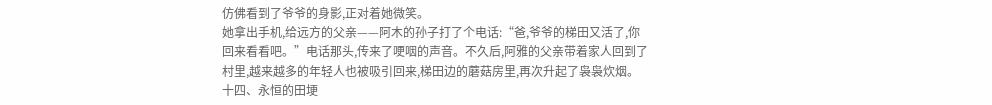仿佛看到了爷爷的身影,正对着她微笑。
她拿出手机,给远方的父亲——阿木的孙子打了个电话:“爸,爷爷的梯田又活了,你回来看看吧。”电话那头,传来了哽咽的声音。不久后,阿雅的父亲带着家人回到了村里,越来越多的年轻人也被吸引回来,梯田边的蘑菇房里,再次升起了袅袅炊烟。
十四、永恒的田埂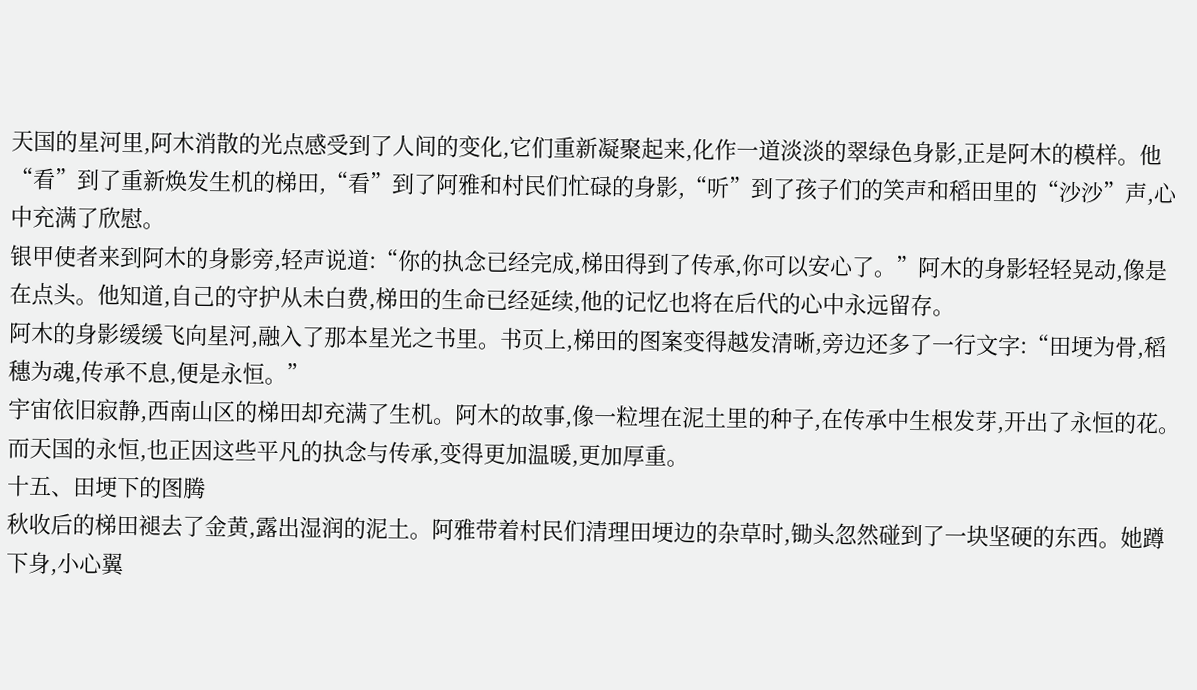天国的星河里,阿木消散的光点感受到了人间的变化,它们重新凝聚起来,化作一道淡淡的翠绿色身影,正是阿木的模样。他“看”到了重新焕发生机的梯田,“看”到了阿雅和村民们忙碌的身影,“听”到了孩子们的笑声和稻田里的“沙沙”声,心中充满了欣慰。
银甲使者来到阿木的身影旁,轻声说道:“你的执念已经完成,梯田得到了传承,你可以安心了。”阿木的身影轻轻晃动,像是在点头。他知道,自己的守护从未白费,梯田的生命已经延续,他的记忆也将在后代的心中永远留存。
阿木的身影缓缓飞向星河,融入了那本星光之书里。书页上,梯田的图案变得越发清晰,旁边还多了一行文字:“田埂为骨,稻穗为魂,传承不息,便是永恒。”
宇宙依旧寂静,西南山区的梯田却充满了生机。阿木的故事,像一粒埋在泥土里的种子,在传承中生根发芽,开出了永恒的花。而天国的永恒,也正因这些平凡的执念与传承,变得更加温暖,更加厚重。
十五、田埂下的图腾
秋收后的梯田褪去了金黄,露出湿润的泥土。阿雅带着村民们清理田埂边的杂草时,锄头忽然碰到了一块坚硬的东西。她蹲下身,小心翼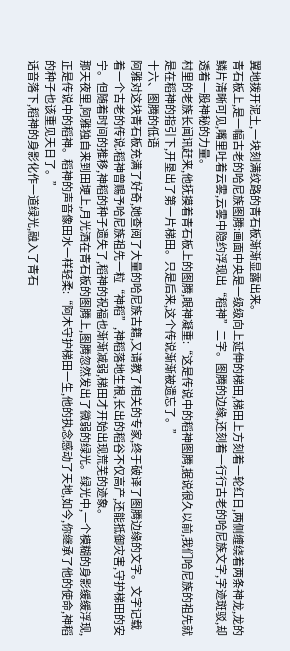翼地拨开泥土,一块刻满纹路的青石板渐渐显露出来。
青石板上,是一幅古老的哈尼族图腾:画面中央是一级级向上延伸的梯田,梯田上方刻着一轮红日,两侧缠绕着两条神龙,龙的鳞片清晰可见,嘴里吐着云雾,云雾中隐约浮现出“稻神”二字。图腾的边缘,还刻着一行行古老的哈尼族文字,字迹斑驳,却透着一股神秘的力量。
村里的老族长闻讯赶来,他抚摸着青石板上的图腾,眼神凝重:“这是传说中的稻神图腾,据说很久以前,我们哈尼族的祖先就是在稻神的指引下,开垦出了第一片梯田。只是后来,这个传说渐渐被遗忘了。”
十六、图腾的低语
阿雅对这块青石板充满了好奇,她查阅了大量的哈尼族古籍,又请教了相关的专家,终于破译了图腾边缘的文字。文字记载着一个古老的传说:稻神曾赐予哈尼族祖先一粒“神稻”,神稻落地生根,长出的稻谷不仅高产,还能抵御灾害,守护梯田的安宁。但随着时间的推移,神稻的种子遗失了,稻神的祝福也渐渐减弱,梯田才开始出现荒芜的迹象。
那天夜里,阿雅独自来到田埂上,月光洒在青石板的图腾上,图腾忽然发出了微弱的绿光。绿光中,一个模糊的身影缓缓浮现,正是传说中的稻神。稻神的声音像田水一样轻柔:“阿木守护梯田一生,他的执念感动了天地,如今,你继承了他的使命,神稻的种子也该重见天日了。”
话音落下,稻神的身影化作一道绿光,融入了青石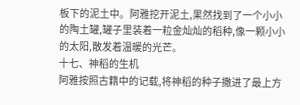板下的泥土中。阿雅挖开泥土,果然找到了一个小小的陶土罐,罐子里装着一粒金灿灿的稻种,像一颗小小的太阳,散发着温暖的光芒。
十七、神稻的生机
阿雅按照古籍中的记载,将神稻的种子撒进了最上方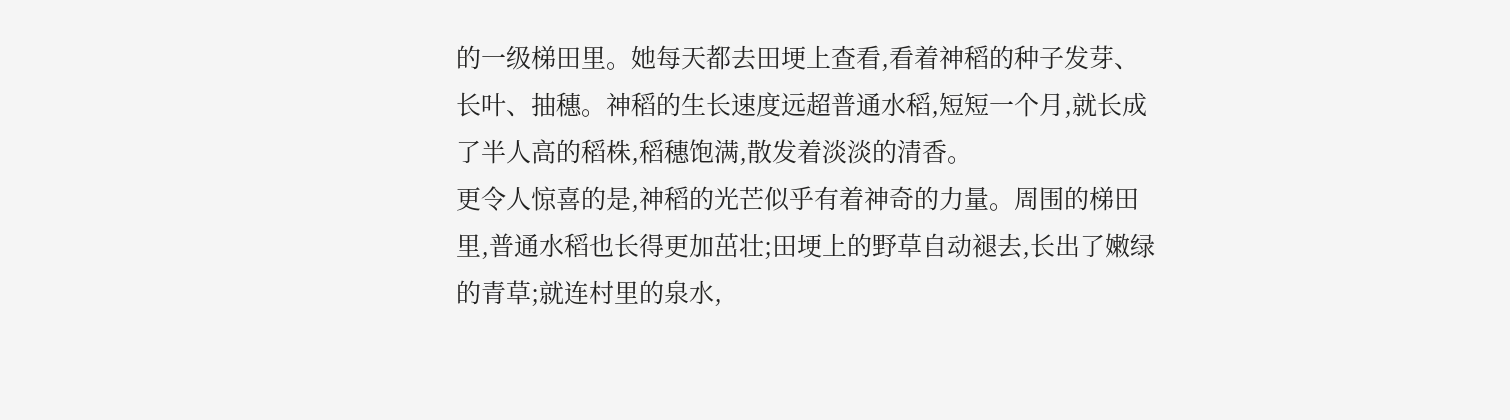的一级梯田里。她每天都去田埂上查看,看着神稻的种子发芽、长叶、抽穗。神稻的生长速度远超普通水稻,短短一个月,就长成了半人高的稻株,稻穗饱满,散发着淡淡的清香。
更令人惊喜的是,神稻的光芒似乎有着神奇的力量。周围的梯田里,普通水稻也长得更加茁壮;田埂上的野草自动褪去,长出了嫩绿的青草;就连村里的泉水,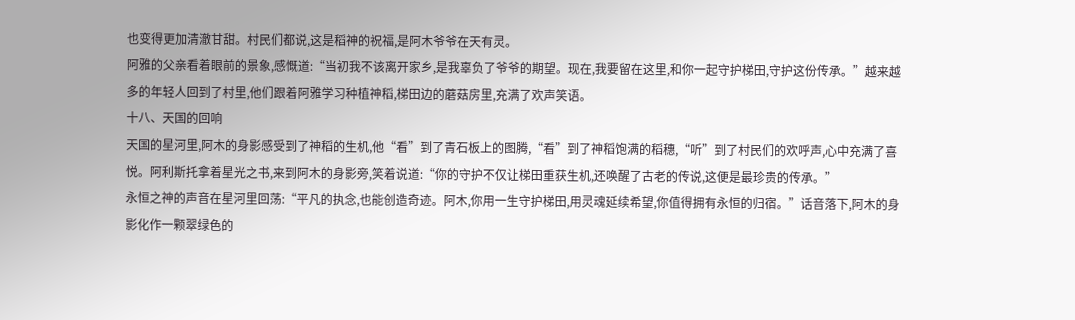也变得更加清澈甘甜。村民们都说,这是稻神的祝福,是阿木爷爷在天有灵。
阿雅的父亲看着眼前的景象,感慨道:“当初我不该离开家乡,是我辜负了爷爷的期望。现在,我要留在这里,和你一起守护梯田,守护这份传承。”越来越多的年轻人回到了村里,他们跟着阿雅学习种植神稻,梯田边的蘑菇房里,充满了欢声笑语。
十八、天国的回响
天国的星河里,阿木的身影感受到了神稻的生机,他“看”到了青石板上的图腾,“看”到了神稻饱满的稻穗,“听”到了村民们的欢呼声,心中充满了喜悦。阿利斯托拿着星光之书,来到阿木的身影旁,笑着说道:“你的守护不仅让梯田重获生机,还唤醒了古老的传说,这便是最珍贵的传承。”
永恒之神的声音在星河里回荡:“平凡的执念,也能创造奇迹。阿木,你用一生守护梯田,用灵魂延续希望,你值得拥有永恒的归宿。”话音落下,阿木的身影化作一颗翠绿色的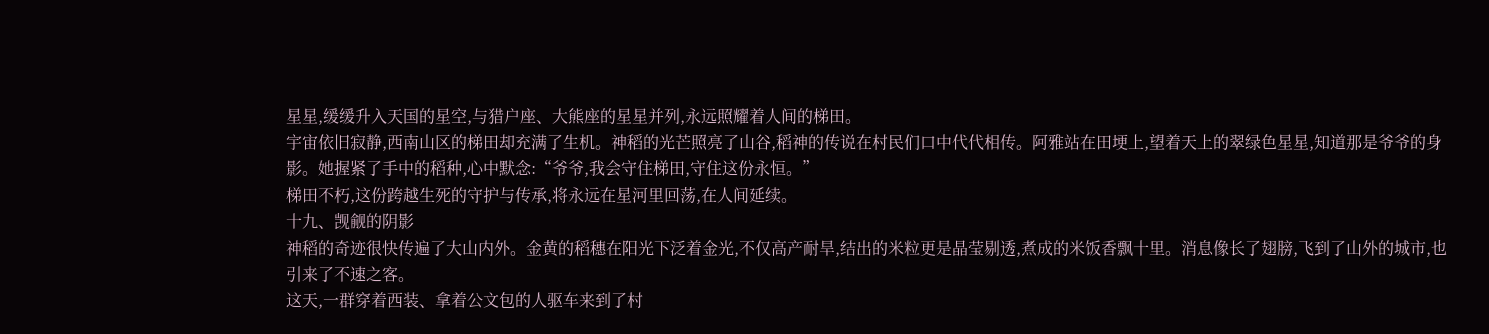星星,缓缓升入天国的星空,与猎户座、大熊座的星星并列,永远照耀着人间的梯田。
宇宙依旧寂静,西南山区的梯田却充满了生机。神稻的光芒照亮了山谷,稻神的传说在村民们口中代代相传。阿雅站在田埂上,望着天上的翠绿色星星,知道那是爷爷的身影。她握紧了手中的稻种,心中默念:“爷爷,我会守住梯田,守住这份永恒。”
梯田不朽,这份跨越生死的守护与传承,将永远在星河里回荡,在人间延续。
十九、觊觎的阴影
神稻的奇迹很快传遍了大山内外。金黄的稻穗在阳光下泛着金光,不仅高产耐旱,结出的米粒更是晶莹剔透,煮成的米饭香飘十里。消息像长了翅膀,飞到了山外的城市,也引来了不速之客。
这天,一群穿着西装、拿着公文包的人驱车来到了村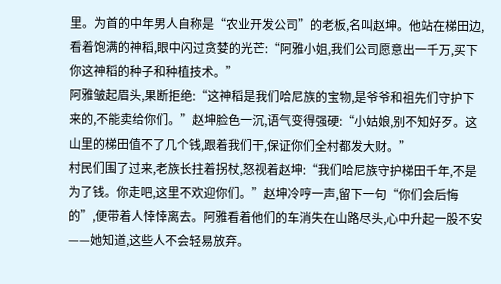里。为首的中年男人自称是“农业开发公司”的老板,名叫赵坤。他站在梯田边,看着饱满的神稻,眼中闪过贪婪的光芒:“阿雅小姐,我们公司愿意出一千万,买下你这神稻的种子和种植技术。”
阿雅皱起眉头,果断拒绝:“这神稻是我们哈尼族的宝物,是爷爷和祖先们守护下来的,不能卖给你们。”赵坤脸色一沉,语气变得强硬:“小姑娘,别不知好歹。这山里的梯田值不了几个钱,跟着我们干,保证你们全村都发大财。”
村民们围了过来,老族长拄着拐杖,怒视着赵坤:“我们哈尼族守护梯田千年,不是为了钱。你走吧,这里不欢迎你们。”赵坤冷哼一声,留下一句“你们会后悔的”,便带着人悻悻离去。阿雅看着他们的车消失在山路尽头,心中升起一股不安——她知道,这些人不会轻易放弃。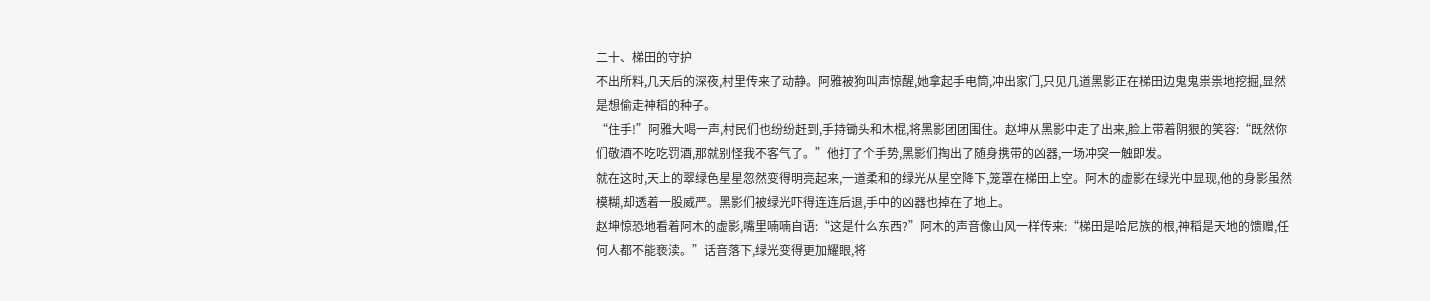二十、梯田的守护
不出所料,几天后的深夜,村里传来了动静。阿雅被狗叫声惊醒,她拿起手电筒,冲出家门,只见几道黑影正在梯田边鬼鬼祟祟地挖掘,显然是想偷走神稻的种子。
“住手!”阿雅大喝一声,村民们也纷纷赶到,手持锄头和木棍,将黑影团团围住。赵坤从黑影中走了出来,脸上带着阴狠的笑容:“既然你们敬酒不吃吃罚酒,那就别怪我不客气了。”他打了个手势,黑影们掏出了随身携带的凶器,一场冲突一触即发。
就在这时,天上的翠绿色星星忽然变得明亮起来,一道柔和的绿光从星空降下,笼罩在梯田上空。阿木的虚影在绿光中显现,他的身影虽然模糊,却透着一股威严。黑影们被绿光吓得连连后退,手中的凶器也掉在了地上。
赵坤惊恐地看着阿木的虚影,嘴里喃喃自语:“这是什么东西?”阿木的声音像山风一样传来:“梯田是哈尼族的根,神稻是天地的馈赠,任何人都不能亵渎。”话音落下,绿光变得更加耀眼,将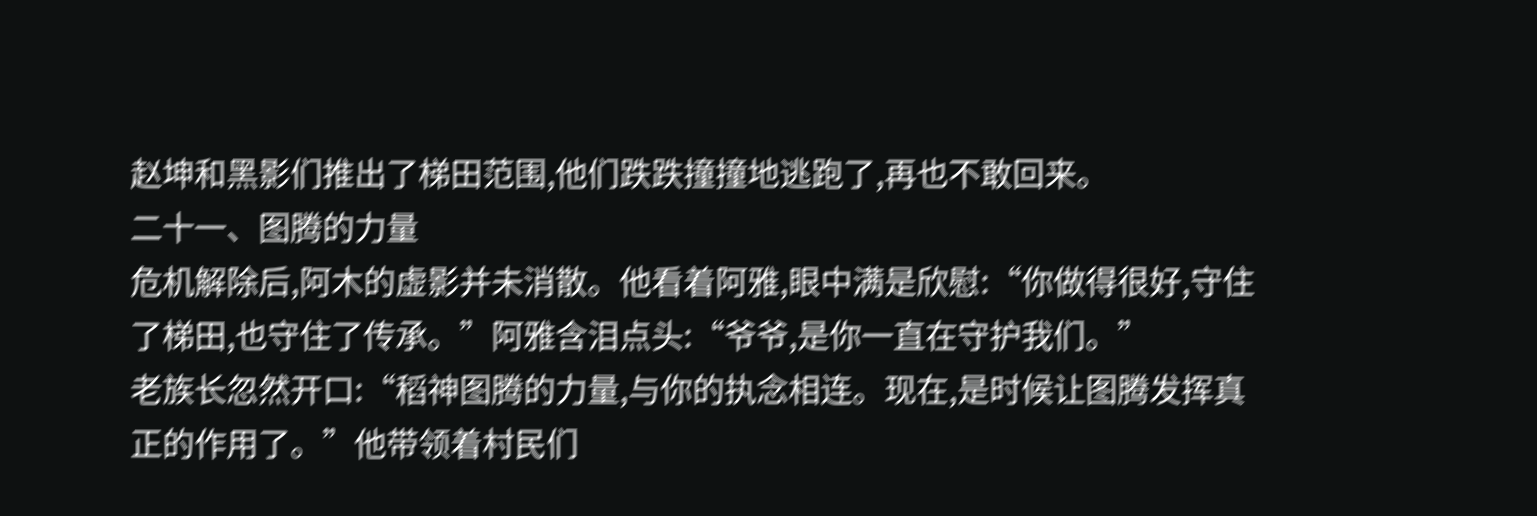赵坤和黑影们推出了梯田范围,他们跌跌撞撞地逃跑了,再也不敢回来。
二十一、图腾的力量
危机解除后,阿木的虚影并未消散。他看着阿雅,眼中满是欣慰:“你做得很好,守住了梯田,也守住了传承。”阿雅含泪点头:“爷爷,是你一直在守护我们。”
老族长忽然开口:“稻神图腾的力量,与你的执念相连。现在,是时候让图腾发挥真正的作用了。”他带领着村民们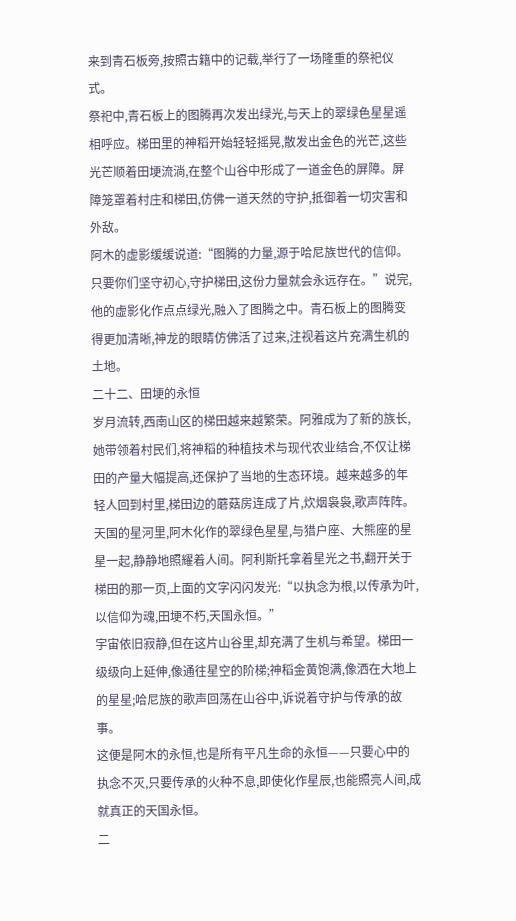来到青石板旁,按照古籍中的记载,举行了一场隆重的祭祀仪式。
祭祀中,青石板上的图腾再次发出绿光,与天上的翠绿色星星遥相呼应。梯田里的神稻开始轻轻摇晃,散发出金色的光芒,这些光芒顺着田埂流淌,在整个山谷中形成了一道金色的屏障。屏障笼罩着村庄和梯田,仿佛一道天然的守护,抵御着一切灾害和外敌。
阿木的虚影缓缓说道:“图腾的力量,源于哈尼族世代的信仰。只要你们坚守初心,守护梯田,这份力量就会永远存在。”说完,他的虚影化作点点绿光,融入了图腾之中。青石板上的图腾变得更加清晰,神龙的眼睛仿佛活了过来,注视着这片充满生机的土地。
二十二、田埂的永恒
岁月流转,西南山区的梯田越来越繁荣。阿雅成为了新的族长,她带领着村民们,将神稻的种植技术与现代农业结合,不仅让梯田的产量大幅提高,还保护了当地的生态环境。越来越多的年轻人回到村里,梯田边的蘑菇房连成了片,炊烟袅袅,歌声阵阵。
天国的星河里,阿木化作的翠绿色星星,与猎户座、大熊座的星星一起,静静地照耀着人间。阿利斯托拿着星光之书,翻开关于梯田的那一页,上面的文字闪闪发光:“以执念为根,以传承为叶,以信仰为魂,田埂不朽,天国永恒。”
宇宙依旧寂静,但在这片山谷里,却充满了生机与希望。梯田一级级向上延伸,像通往星空的阶梯;神稻金黄饱满,像洒在大地上的星星;哈尼族的歌声回荡在山谷中,诉说着守护与传承的故事。
这便是阿木的永恒,也是所有平凡生命的永恒——只要心中的执念不灭,只要传承的火种不息,即使化作星辰,也能照亮人间,成就真正的天国永恒。
二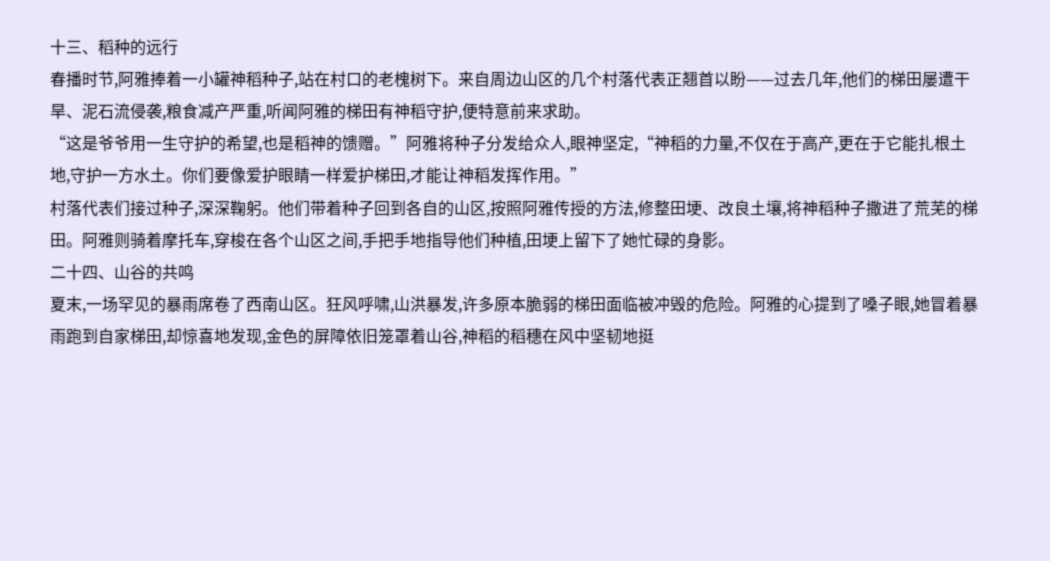十三、稻种的远行
春播时节,阿雅捧着一小罐神稻种子,站在村口的老槐树下。来自周边山区的几个村落代表正翘首以盼——过去几年,他们的梯田屡遭干旱、泥石流侵袭,粮食减产严重,听闻阿雅的梯田有神稻守护,便特意前来求助。
“这是爷爷用一生守护的希望,也是稻神的馈赠。”阿雅将种子分发给众人,眼神坚定,“神稻的力量,不仅在于高产,更在于它能扎根土地,守护一方水土。你们要像爱护眼睛一样爱护梯田,才能让神稻发挥作用。”
村落代表们接过种子,深深鞠躬。他们带着种子回到各自的山区,按照阿雅传授的方法,修整田埂、改良土壤,将神稻种子撒进了荒芜的梯田。阿雅则骑着摩托车,穿梭在各个山区之间,手把手地指导他们种植,田埂上留下了她忙碌的身影。
二十四、山谷的共鸣
夏末,一场罕见的暴雨席卷了西南山区。狂风呼啸,山洪暴发,许多原本脆弱的梯田面临被冲毁的危险。阿雅的心提到了嗓子眼,她冒着暴雨跑到自家梯田,却惊喜地发现,金色的屏障依旧笼罩着山谷,神稻的稻穗在风中坚韧地挺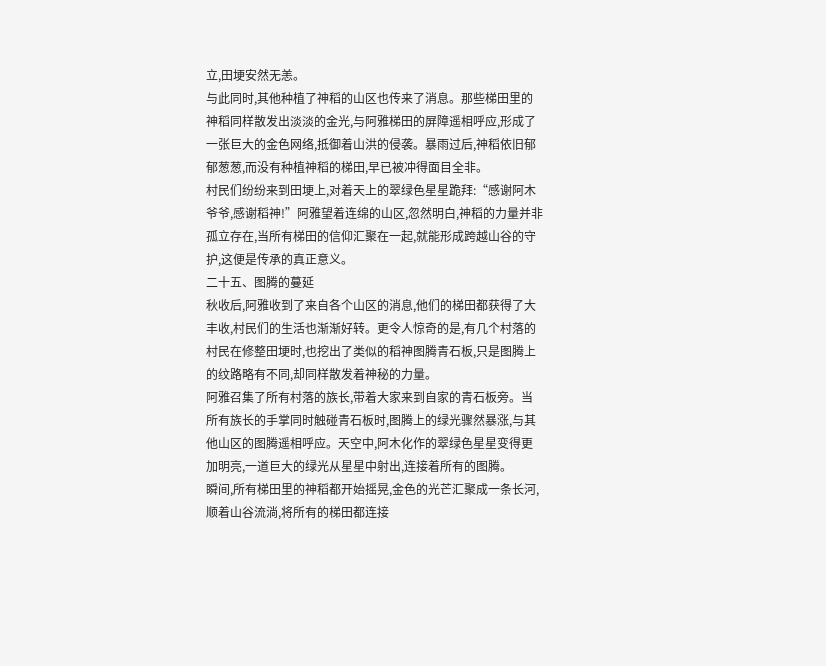立,田埂安然无恙。
与此同时,其他种植了神稻的山区也传来了消息。那些梯田里的神稻同样散发出淡淡的金光,与阿雅梯田的屏障遥相呼应,形成了一张巨大的金色网络,抵御着山洪的侵袭。暴雨过后,神稻依旧郁郁葱葱,而没有种植神稻的梯田,早已被冲得面目全非。
村民们纷纷来到田埂上,对着天上的翠绿色星星跪拜:“感谢阿木爷爷,感谢稻神!”阿雅望着连绵的山区,忽然明白,神稻的力量并非孤立存在,当所有梯田的信仰汇聚在一起,就能形成跨越山谷的守护,这便是传承的真正意义。
二十五、图腾的蔓延
秋收后,阿雅收到了来自各个山区的消息,他们的梯田都获得了大丰收,村民们的生活也渐渐好转。更令人惊奇的是,有几个村落的村民在修整田埂时,也挖出了类似的稻神图腾青石板,只是图腾上的纹路略有不同,却同样散发着神秘的力量。
阿雅召集了所有村落的族长,带着大家来到自家的青石板旁。当所有族长的手掌同时触碰青石板时,图腾上的绿光骤然暴涨,与其他山区的图腾遥相呼应。天空中,阿木化作的翠绿色星星变得更加明亮,一道巨大的绿光从星星中射出,连接着所有的图腾。
瞬间,所有梯田里的神稻都开始摇晃,金色的光芒汇聚成一条长河,顺着山谷流淌,将所有的梯田都连接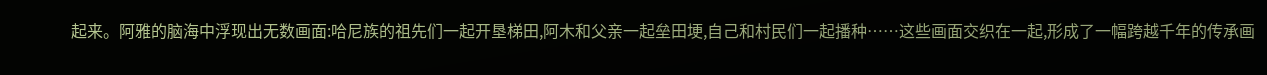起来。阿雅的脑海中浮现出无数画面:哈尼族的祖先们一起开垦梯田,阿木和父亲一起垒田埂,自己和村民们一起播种……这些画面交织在一起,形成了一幅跨越千年的传承画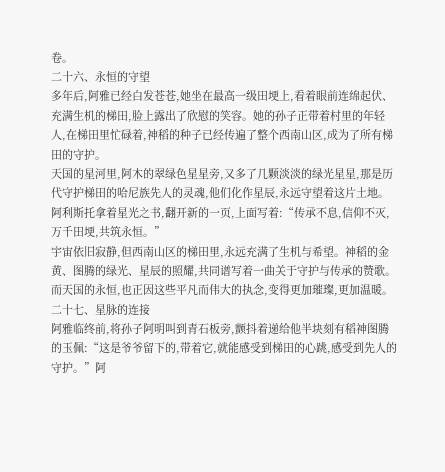卷。
二十六、永恒的守望
多年后,阿雅已经白发苍苍,她坐在最高一级田埂上,看着眼前连绵起伏、充满生机的梯田,脸上露出了欣慰的笑容。她的孙子正带着村里的年轻人,在梯田里忙碌着,神稻的种子已经传遍了整个西南山区,成为了所有梯田的守护。
天国的星河里,阿木的翠绿色星星旁,又多了几颗淡淡的绿光星星,那是历代守护梯田的哈尼族先人的灵魂,他们化作星辰,永远守望着这片土地。阿利斯托拿着星光之书,翻开新的一页,上面写着:“传承不息,信仰不灭,万千田埂,共筑永恒。”
宇宙依旧寂静,但西南山区的梯田里,永远充满了生机与希望。神稻的金黄、图腾的绿光、星辰的照耀,共同谱写着一曲关于守护与传承的赞歌。而天国的永恒,也正因这些平凡而伟大的执念,变得更加璀璨,更加温暖。
二十七、星脉的连接
阿雅临终前,将孙子阿明叫到青石板旁,颤抖着递给他半块刻有稻神图腾的玉佩:“这是爷爷留下的,带着它,就能感受到梯田的心跳,感受到先人的守护。”阿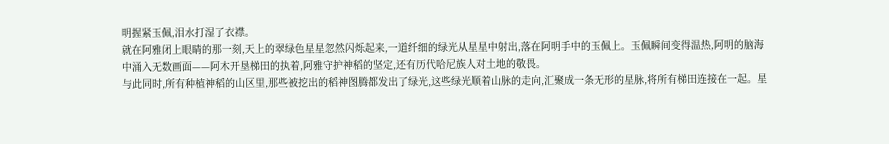明握紧玉佩,泪水打湿了衣襟。
就在阿雅闭上眼睛的那一刻,天上的翠绿色星星忽然闪烁起来,一道纤细的绿光从星星中射出,落在阿明手中的玉佩上。玉佩瞬间变得温热,阿明的脑海中涌入无数画面——阿木开垦梯田的执着,阿雅守护神稻的坚定,还有历代哈尼族人对土地的敬畏。
与此同时,所有种植神稻的山区里,那些被挖出的稻神图腾都发出了绿光,这些绿光顺着山脉的走向,汇聚成一条无形的星脉,将所有梯田连接在一起。星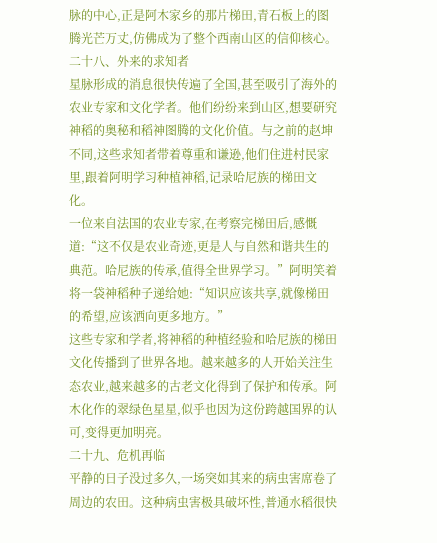脉的中心,正是阿木家乡的那片梯田,青石板上的图腾光芒万丈,仿佛成为了整个西南山区的信仰核心。
二十八、外来的求知者
星脉形成的消息很快传遍了全国,甚至吸引了海外的农业专家和文化学者。他们纷纷来到山区,想要研究神稻的奥秘和稻神图腾的文化价值。与之前的赵坤不同,这些求知者带着尊重和谦逊,他们住进村民家里,跟着阿明学习种植神稻,记录哈尼族的梯田文化。
一位来自法国的农业专家,在考察完梯田后,感慨道:“这不仅是农业奇迹,更是人与自然和谐共生的典范。哈尼族的传承,值得全世界学习。”阿明笑着将一袋神稻种子递给她:“知识应该共享,就像梯田的希望,应该洒向更多地方。”
这些专家和学者,将神稻的种植经验和哈尼族的梯田文化传播到了世界各地。越来越多的人开始关注生态农业,越来越多的古老文化得到了保护和传承。阿木化作的翠绿色星星,似乎也因为这份跨越国界的认可,变得更加明亮。
二十九、危机再临
平静的日子没过多久,一场突如其来的病虫害席卷了周边的农田。这种病虫害极具破坏性,普通水稻很快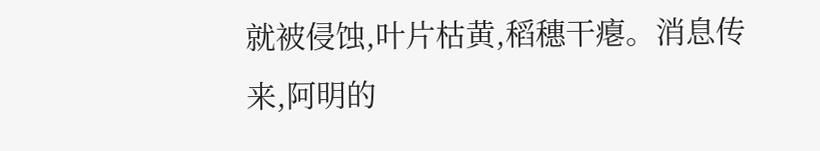就被侵蚀,叶片枯黄,稻穗干瘪。消息传来,阿明的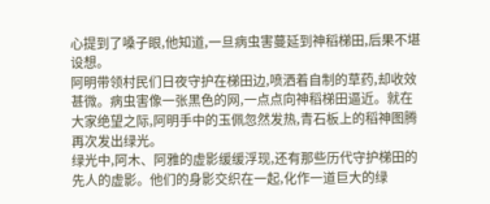心提到了嗓子眼,他知道,一旦病虫害蔓延到神稻梯田,后果不堪设想。
阿明带领村民们日夜守护在梯田边,喷洒着自制的草药,却收效甚微。病虫害像一张黑色的网,一点点向神稻梯田逼近。就在大家绝望之际,阿明手中的玉佩忽然发热,青石板上的稻神图腾再次发出绿光。
绿光中,阿木、阿雅的虚影缓缓浮现,还有那些历代守护梯田的先人的虚影。他们的身影交织在一起,化作一道巨大的绿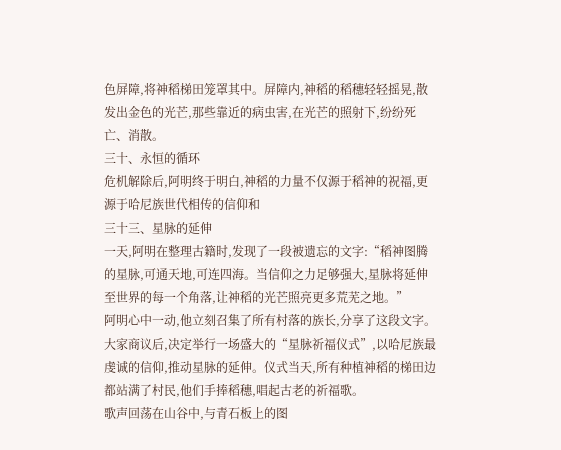色屏障,将神稻梯田笼罩其中。屏障内,神稻的稻穗轻轻摇晃,散发出金色的光芒,那些靠近的病虫害,在光芒的照射下,纷纷死亡、消散。
三十、永恒的循环
危机解除后,阿明终于明白,神稻的力量不仅源于稻神的祝福,更源于哈尼族世代相传的信仰和
三十三、星脉的延伸
一天,阿明在整理古籍时,发现了一段被遗忘的文字:“稻神图腾的星脉,可通天地,可连四海。当信仰之力足够强大,星脉将延伸至世界的每一个角落,让神稻的光芒照亮更多荒芜之地。”
阿明心中一动,他立刻召集了所有村落的族长,分享了这段文字。大家商议后,决定举行一场盛大的“星脉祈福仪式”,以哈尼族最虔诚的信仰,推动星脉的延伸。仪式当天,所有种植神稻的梯田边都站满了村民,他们手捧稻穗,唱起古老的祈福歌。
歌声回荡在山谷中,与青石板上的图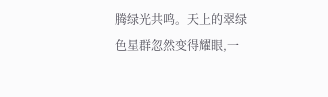腾绿光共鸣。天上的翠绿色星群忽然变得耀眼,一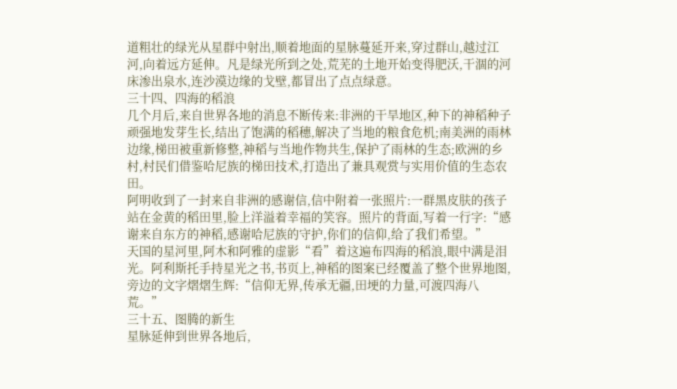道粗壮的绿光从星群中射出,顺着地面的星脉蔓延开来,穿过群山,越过江河,向着远方延伸。凡是绿光所到之处,荒芜的土地开始变得肥沃,干涸的河床渗出泉水,连沙漠边缘的戈壁,都冒出了点点绿意。
三十四、四海的稻浪
几个月后,来自世界各地的消息不断传来:非洲的干旱地区,种下的神稻种子顽强地发芽生长,结出了饱满的稻穗,解决了当地的粮食危机;南美洲的雨林边缘,梯田被重新修整,神稻与当地作物共生,保护了雨林的生态;欧洲的乡村,村民们借鉴哈尼族的梯田技术,打造出了兼具观赏与实用价值的生态农田。
阿明收到了一封来自非洲的感谢信,信中附着一张照片:一群黑皮肤的孩子站在金黄的稻田里,脸上洋溢着幸福的笑容。照片的背面,写着一行字:“感谢来自东方的神稻,感谢哈尼族的守护,你们的信仰,给了我们希望。”
天国的星河里,阿木和阿雅的虚影“看”着这遍布四海的稻浪,眼中满是泪光。阿利斯托手持星光之书,书页上,神稻的图案已经覆盖了整个世界地图,旁边的文字熠熠生辉:“信仰无界,传承无疆,田埂的力量,可渡四海八荒。”
三十五、图腾的新生
星脉延伸到世界各地后,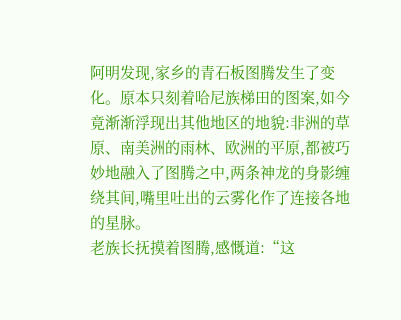阿明发现,家乡的青石板图腾发生了变化。原本只刻着哈尼族梯田的图案,如今竟渐渐浮现出其他地区的地貌:非洲的草原、南美洲的雨林、欧洲的平原,都被巧妙地融入了图腾之中,两条神龙的身影缠绕其间,嘴里吐出的云雾化作了连接各地的星脉。
老族长抚摸着图腾,感慨道:“这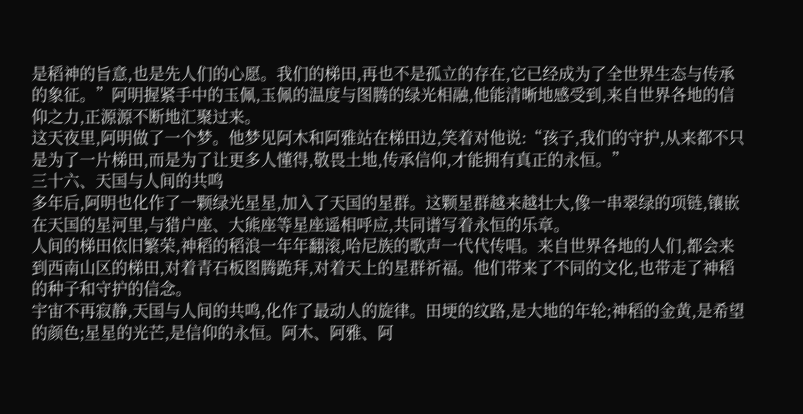是稻神的旨意,也是先人们的心愿。我们的梯田,再也不是孤立的存在,它已经成为了全世界生态与传承的象征。”阿明握紧手中的玉佩,玉佩的温度与图腾的绿光相融,他能清晰地感受到,来自世界各地的信仰之力,正源源不断地汇聚过来。
这天夜里,阿明做了一个梦。他梦见阿木和阿雅站在梯田边,笑着对他说:“孩子,我们的守护,从来都不只是为了一片梯田,而是为了让更多人懂得,敬畏土地,传承信仰,才能拥有真正的永恒。”
三十六、天国与人间的共鸣
多年后,阿明也化作了一颗绿光星星,加入了天国的星群。这颗星群越来越壮大,像一串翠绿的项链,镶嵌在天国的星河里,与猎户座、大熊座等星座遥相呼应,共同谱写着永恒的乐章。
人间的梯田依旧繁荣,神稻的稻浪一年年翻滚,哈尼族的歌声一代代传唱。来自世界各地的人们,都会来到西南山区的梯田,对着青石板图腾跪拜,对着天上的星群祈福。他们带来了不同的文化,也带走了神稻的种子和守护的信念。
宇宙不再寂静,天国与人间的共鸣,化作了最动人的旋律。田埂的纹路,是大地的年轮;神稻的金黄,是希望的颜色;星星的光芒,是信仰的永恒。阿木、阿雅、阿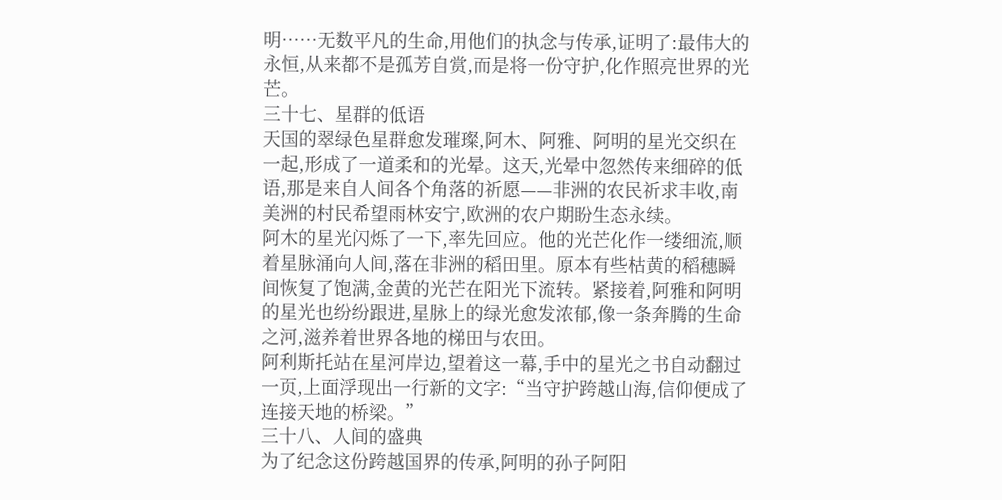明……无数平凡的生命,用他们的执念与传承,证明了:最伟大的永恒,从来都不是孤芳自赏,而是将一份守护,化作照亮世界的光芒。
三十七、星群的低语
天国的翠绿色星群愈发璀璨,阿木、阿雅、阿明的星光交织在一起,形成了一道柔和的光晕。这天,光晕中忽然传来细碎的低语,那是来自人间各个角落的祈愿——非洲的农民祈求丰收,南美洲的村民希望雨林安宁,欧洲的农户期盼生态永续。
阿木的星光闪烁了一下,率先回应。他的光芒化作一缕细流,顺着星脉涌向人间,落在非洲的稻田里。原本有些枯黄的稻穗瞬间恢复了饱满,金黄的光芒在阳光下流转。紧接着,阿雅和阿明的星光也纷纷跟进,星脉上的绿光愈发浓郁,像一条奔腾的生命之河,滋养着世界各地的梯田与农田。
阿利斯托站在星河岸边,望着这一幕,手中的星光之书自动翻过一页,上面浮现出一行新的文字:“当守护跨越山海,信仰便成了连接天地的桥梁。”
三十八、人间的盛典
为了纪念这份跨越国界的传承,阿明的孙子阿阳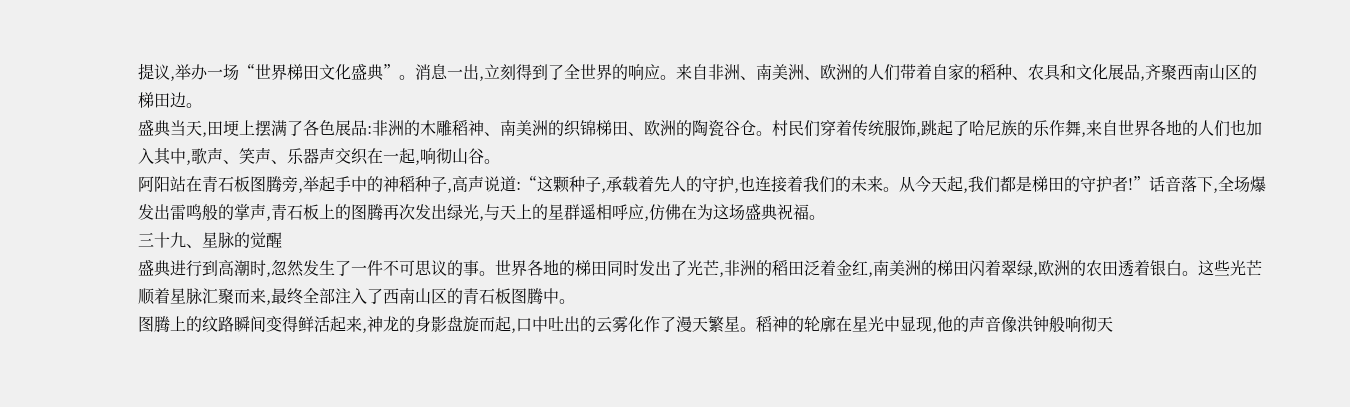提议,举办一场“世界梯田文化盛典”。消息一出,立刻得到了全世界的响应。来自非洲、南美洲、欧洲的人们带着自家的稻种、农具和文化展品,齐聚西南山区的梯田边。
盛典当天,田埂上摆满了各色展品:非洲的木雕稻神、南美洲的织锦梯田、欧洲的陶瓷谷仓。村民们穿着传统服饰,跳起了哈尼族的乐作舞,来自世界各地的人们也加入其中,歌声、笑声、乐器声交织在一起,响彻山谷。
阿阳站在青石板图腾旁,举起手中的神稻种子,高声说道:“这颗种子,承载着先人的守护,也连接着我们的未来。从今天起,我们都是梯田的守护者!”话音落下,全场爆发出雷鸣般的掌声,青石板上的图腾再次发出绿光,与天上的星群遥相呼应,仿佛在为这场盛典祝福。
三十九、星脉的觉醒
盛典进行到高潮时,忽然发生了一件不可思议的事。世界各地的梯田同时发出了光芒,非洲的稻田泛着金红,南美洲的梯田闪着翠绿,欧洲的农田透着银白。这些光芒顺着星脉汇聚而来,最终全部注入了西南山区的青石板图腾中。
图腾上的纹路瞬间变得鲜活起来,神龙的身影盘旋而起,口中吐出的云雾化作了漫天繁星。稻神的轮廓在星光中显现,他的声音像洪钟般响彻天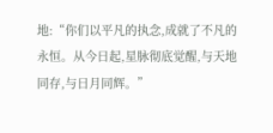地:“你们以平凡的执念,成就了不凡的永恒。从今日起,星脉彻底觉醒,与天地同存,与日月同辉。”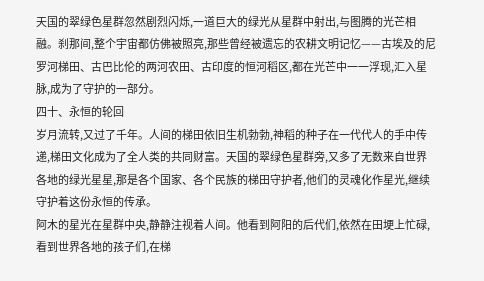天国的翠绿色星群忽然剧烈闪烁,一道巨大的绿光从星群中射出,与图腾的光芒相融。刹那间,整个宇宙都仿佛被照亮,那些曾经被遗忘的农耕文明记忆——古埃及的尼罗河梯田、古巴比伦的两河农田、古印度的恒河稻区,都在光芒中一一浮现,汇入星脉,成为了守护的一部分。
四十、永恒的轮回
岁月流转,又过了千年。人间的梯田依旧生机勃勃,神稻的种子在一代代人的手中传递,梯田文化成为了全人类的共同财富。天国的翠绿色星群旁,又多了无数来自世界各地的绿光星星,那是各个国家、各个民族的梯田守护者,他们的灵魂化作星光,继续守护着这份永恒的传承。
阿木的星光在星群中央,静静注视着人间。他看到阿阳的后代们,依然在田埂上忙碌,看到世界各地的孩子们,在梯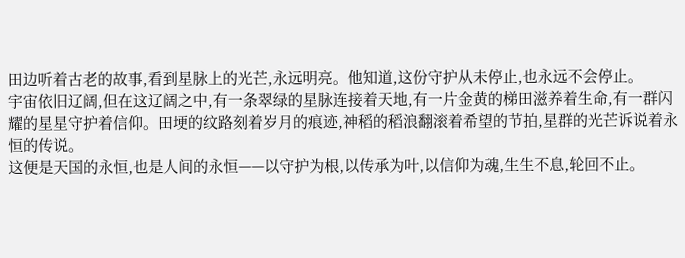田边听着古老的故事,看到星脉上的光芒,永远明亮。他知道,这份守护从未停止,也永远不会停止。
宇宙依旧辽阔,但在这辽阔之中,有一条翠绿的星脉连接着天地,有一片金黄的梯田滋养着生命,有一群闪耀的星星守护着信仰。田埂的纹路刻着岁月的痕迹,神稻的稻浪翻滚着希望的节拍,星群的光芒诉说着永恒的传说。
这便是天国的永恒,也是人间的永恒——以守护为根,以传承为叶,以信仰为魂,生生不息,轮回不止。